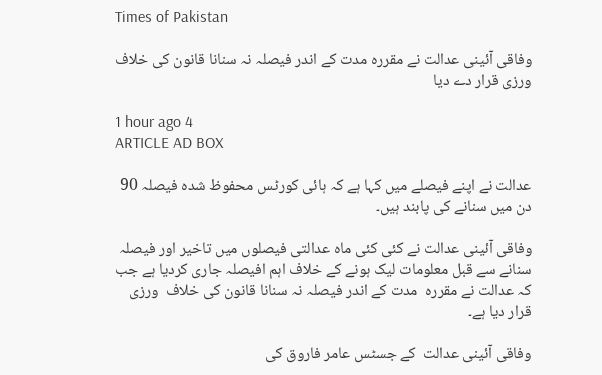Times of Pakistan

وفاقی آئینی عدالت نے مقررہ مدت کے اندر فیصلہ نہ سنانا قانون کی خلاف ورزی قرار دے دیا

1 hour ago 4
ARTICLE AD BOX

عدالت نے اپنے فیصلے میں کہا ہے کہ ہائی کورٹس محفوظ شدہ فیصلہ 90 دن میں سنانے کی پابند ہیں۔

وفاقی آئینی عدالت نے کئی کئی ماہ عدالتی فیصلوں میں تاخیر اور فیصلہ سنانے سے قبل معلومات لیک ہونے کے خلاف اہم افیصلہ جاری کردیا ہے جب کہ عدالت نے مقررہ  مدت کے اندر فیصلہ نہ سنانا قانون کی خلاف  ورزی قرار دیا ہے۔

وفاقی آئینی عدالت  کے جسٹس عامر فاروق کی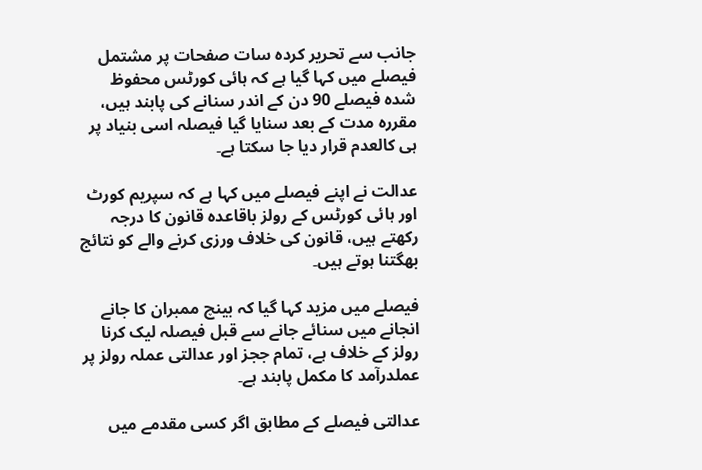جانب سے تحریر کردہ سات صفحات پر مشتمل فیصلے میں کہا گیا ہے کہ ہائی کورٹس محفوظ شدہ فیصلے 90 دن کے اندر سنانے کی پابند ہیں، مقررہ مدت کے بعد سنایا گیا فیصلہ اسی بنیاد پر ہی کالعدم قرار دیا جا سکتا ہے۔

عدالت نے اپنے فیصلے میں کہا ہے کہ سپریم کورٹ اور ہائی کورٹس کے رولز باقاعدہ قانون کا درجہ رکھتے ہیں، قانون کی خلاف ورزی کرنے والے کو نتائج بھگتنا ہوتے ہیں۔

فیصلے میں مزید کہا گیا کہ بینچ ممبران کا جانے انجانے میں سنائے جانے سے قبل فیصلہ لیک کرنا رولز کے خلاف ہے، تمام ججز اور عدالتی عملہ رولز پر عملدرآمد کا مکمل پابند ہے۔

عدالتی فیصلے کے مطابق اگر کسی مقدمے میں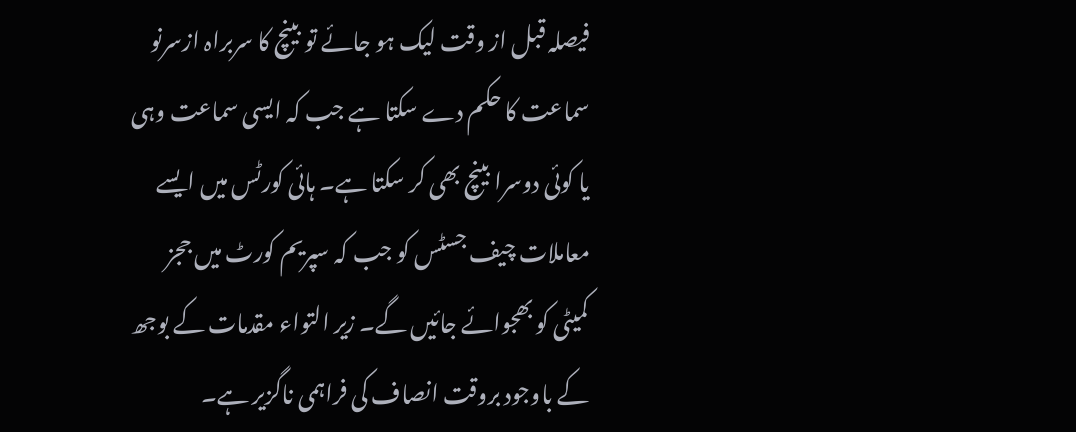فیصلہ قبل از وقت لیک ہو جائے تو بینچ کا سربراہ ازسرنو سماعت کا حکم دے سکتا ہے جب کہ ایسی سماعت وہی یا کوئی دوسرا بینچ بھی کر سکتا ہے۔ ہائی کورٹس میں ایسے معاملات چیف جسٹس کو جب کہ سپریم کورٹ میں ججز کمیٹی کو بھجوائے جائیں گے۔ زیر التواء مقدمات کے بوجھ کے باوجود بروقت انصاف کی فراہمی ناگزیر ہے۔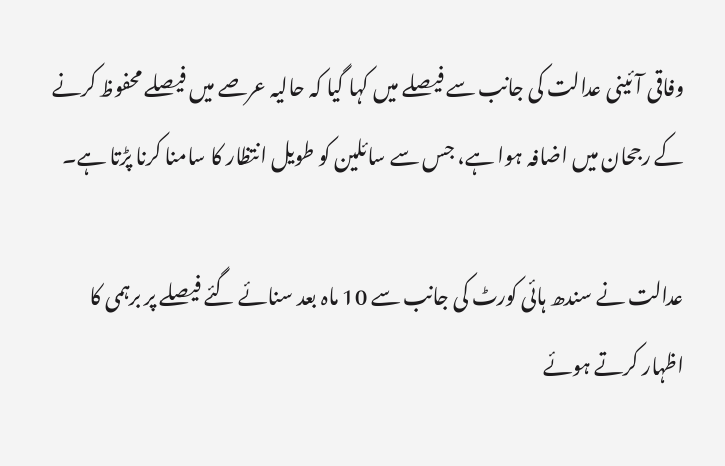وفاقی آئینی عدالت کی جانب سے فیصلے میں کہا گیا کہ حالیہ عرصے میں فیصلے محفوظ کرنے کے رجحان میں اضافہ ہوا ہے، جس سے سائلین کو طویل انتظار کا سامنا کرنا پڑتا ہے۔

عدالت نے سندھ ہائی کورٹ کی جانب سے 10 ماہ بعد سنائے گئے فیصلے پر برہمی کا اظہار کرتے ہوئے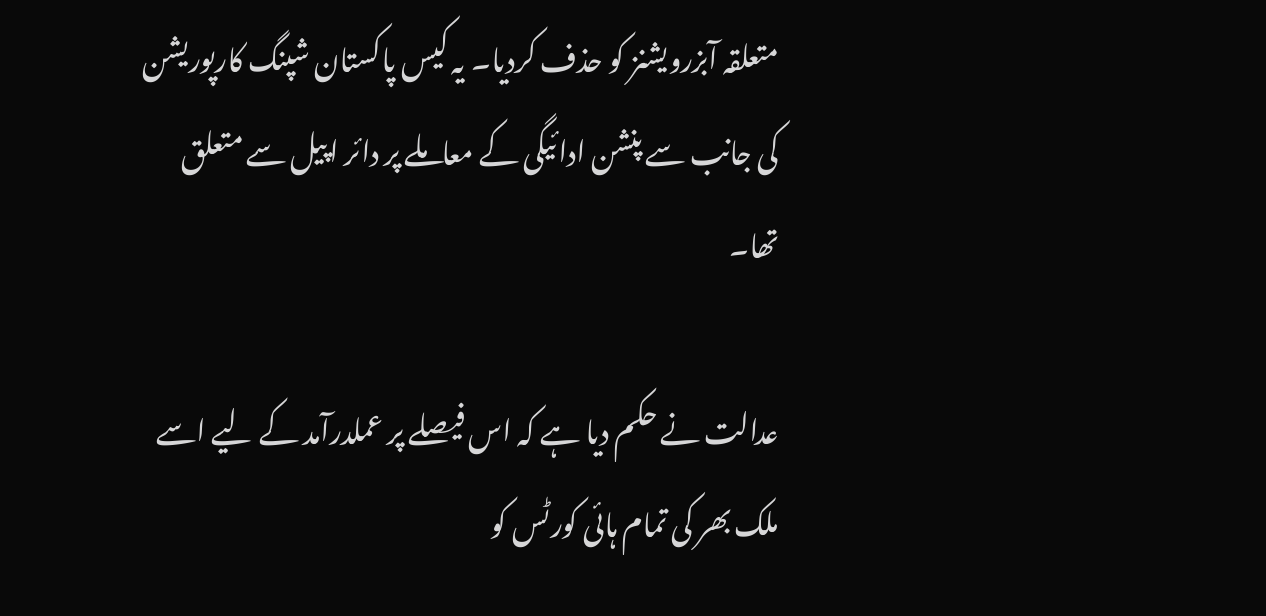متعلقہ آبزرویشنز کو حذف کردیا۔ یہ کیس پاکستان شپنگ کارپوریشن کی جانب سے پنشن ادائیگی کے معاملے پر دائر اپیل سے متعلق تھا۔

عدالت نے حکم دیا ہے کہ اس فیصلے پر عملدرآمد کے لیے اسے ملک بھر کی تمام ہائی کورٹس کو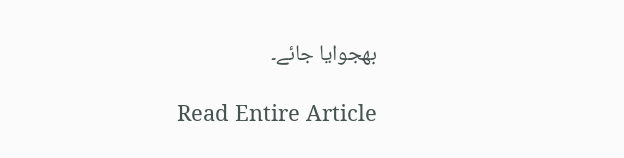بھجوایا جائے۔

Read Entire Article